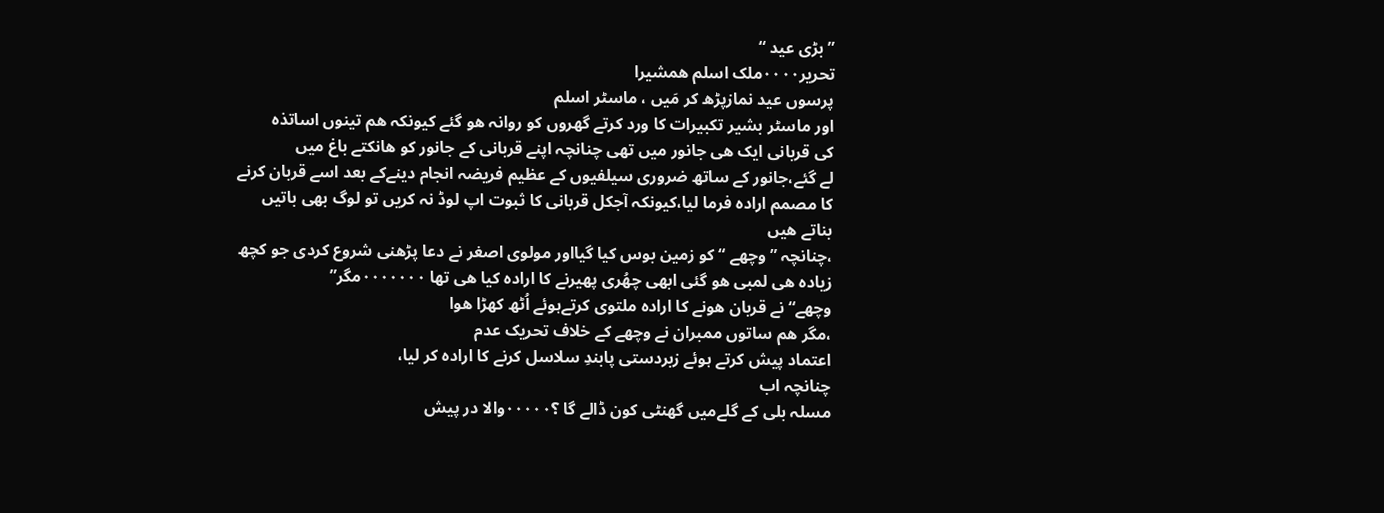” بڑی عید “
تحریر٠٠٠٠ملک اسلم ھمشیرا
پرسوں عید نمازپڑھ کر مَیں ، ماسٹر اسلم
اور ماسٹر بشیر تکبیرات کا ورد کرتے گھروں کو روانہ ھو گئے کیونکہ ھم تینوں اساتذہ
کی قربانی ایک ھی جانور میں تھی چنانچہ اپنے قربانی کے جانور کو ھانکتے باغ میں
لے گئے،جانور کے ساتھ ضروری سیلفیوں کے عظیم فریضہ انجام دینےکے بعد اسے قربان کرنے
کا مصمم ارادہ فرما لیا،کیونکہ آجکل قربانی کا ثبوت اپ لوڈ نہ کریں تو لوگ بھی باتیں
بناتے ھیں
،چنانچہ ”وچھے “ کو زمین بوس کیا گیااور مولوی اصغر نے دعا پڑھنی شروع کردی جو کچھ
زیادہ ھی لمبی ھو گئی ابھی چھُری پھیرنے کا ارادہ کیا ھی تھا ٠٠٠٠٠٠٠مگر”
وچھے“ نے قربان ھونے کا ارادہ ملتوی کرتےہوئے اُٹھ کھڑا ھوا
،مگر ھم ساتوں ممبران نے وچھے کے خلاف تحریک عدم
اعتماد پیش کرتے ہوئے زبردستی پابندِ سلاسل کرنے کا ارادہ کر لیا،
چنانچہ اب
مسلہ بلی کے گلےمیں گھنٹی کون ڈالے گا ؟٠٠٠٠٠والا در پیش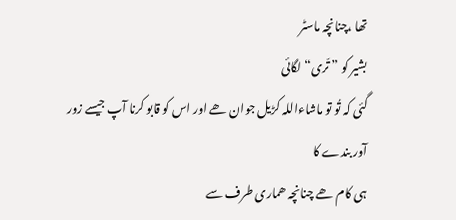تھا ،چنانچہ ماسٹر
بشیر کو ” تّری“ لگائی
گئی کہ تُو تو ماشاءاللہ کڑیل جوان ھے اور اس کو قابو کرنا آپ جیسے زور آور بندے کا
ہی کام ھے چنانچہ ھماری طرف سے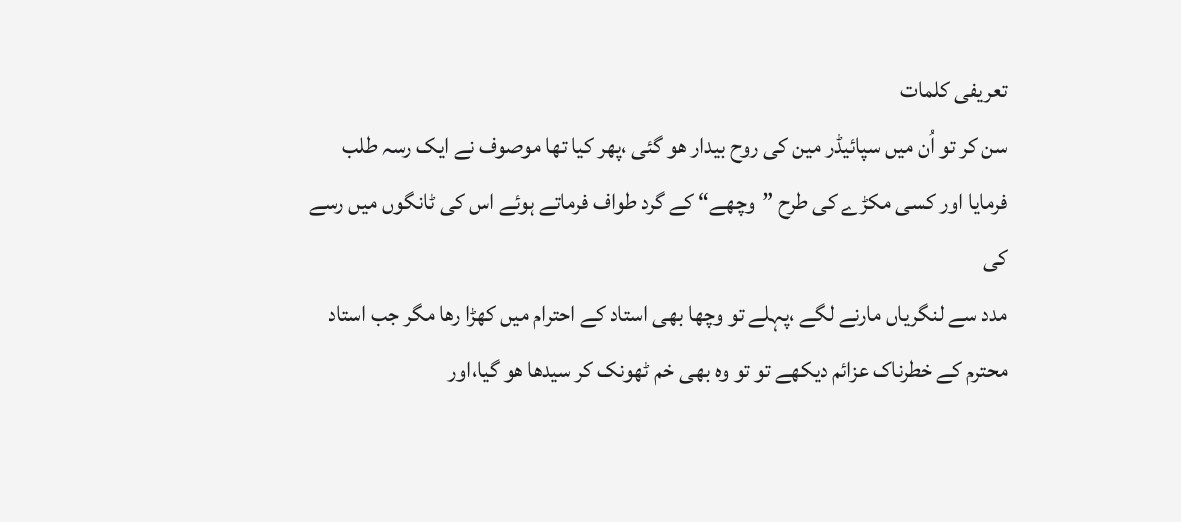تعریفی کلمات
سن کر تو اُن میں سپائیڈر مین کی روح بیدار ھو گئی ،پھر کیا تھا موصوف نے ایک رسہ طلب
فرمایا اور کسی مکڑے کی طرح ”وچھے“ کے گرد طواف فرماتے ہوئے اس کی ٹانگوں میں رسے کی
مدد سے لنگریاں مارنے لگے ،پہلے تو وچھا بھی استاد کے احترام میں کھڑا رھا مگر جب استاد
محترم کے خطرناک عزائم دیکھے تو تو وہ بھی خم ٹھونک کر سیدھا ھو گیا،اور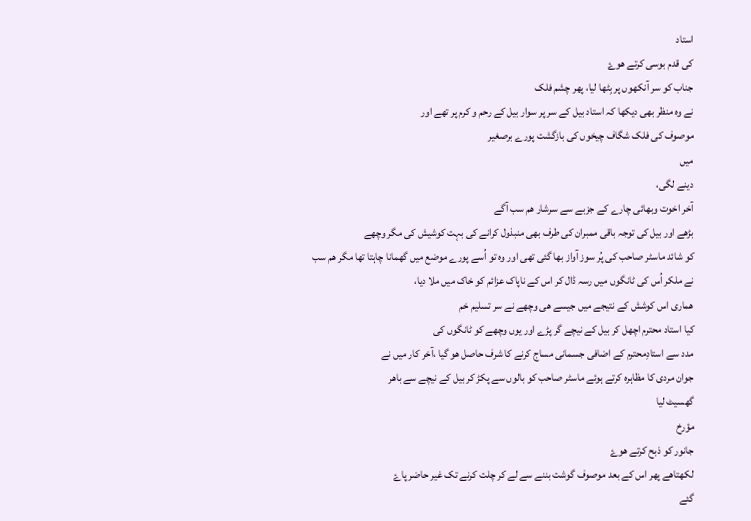استاد
کی قدم بوسی کرتے ھوۓ
جناب کو سر آنکھوں پر بِٹھا لیا، پھر چشم فلک
نے وہ منظر بھی دیکھا کہ استاد بیل کے سر پر سوار بیل کے رحم و کرم پر تھے اور
موصوف کی فلک شگاف چیخوں کی بازگشت پورے برصغیر
میں
دینے لگی،
آخر اخوت وبھائی چارے کے جزبے سے سرشار ھم سب آگے
بڑھے اور بیل کی توجہ باقی ممبران کی طرف بھی منبذول کرانے کی بہت کوشیش کی مگر وچھے
کو شائد ماسٹر صاحب کی پُر سوز آواز بھا گئی تھی اور وہ تو اُسے پورے موضع میں گھمانا چاہتا تھا مگر ھم سب
نے ملکر اُس کی ٹانگوں میں رسہ ڈال کر اس کے ناپاک عزائم کو خاک میں ملا دیا،
ھماری اس کوشش کے نتیجے میں جیسے ھی وچھے نے سر تسلیم خم
کیا استاد محترم اچھل کر بیل کے نیچے گر پڑے اور یوں وچھے کو ٹانگوں کی
مدد سے استادِمحترم کے اضافی جسمانی مساج کرنے کا شرف حاصل ھو گیا ،آخر کار میں نے
جوان مردی کا مظاہرہ کرتے ہوئے ماسٹر صاحب کو بالوں سے پکڑ کر بیل کے نیچے سے باھر
گھسیٹ لیا
مؤرخ
جانور کو ذبح کرتے ھوۓ
لکھتاھے پھر اس کے بعد موصوف گوشت بننے سے لے کر چلت کرنے تک غیر حاضر پاۓ
گئے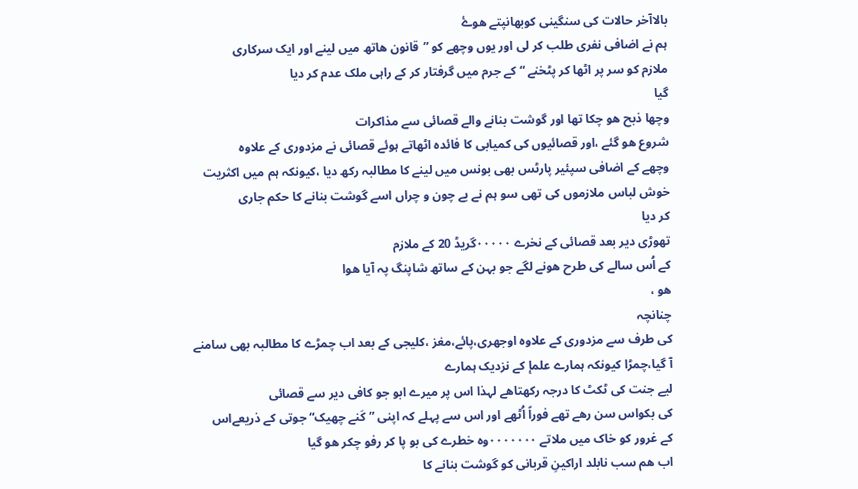بالاآخر حالات کی سنگینی کوبھانپتے ھوۓ
ہم نے اضافی نفری طلب کر لی اور یوں وچھے کو ”قانون ھاتھ میں لینے اور ایک سرکاری
ملازم کو سر پر اٹھا کر پٹخنے “ کے جرم میں گرفتار کر کے راہی ملک عدم کر دیا
گیا
وچھا ذبح ھو چکا تھا اور گوشت بنانے والے قصائی سے مذاکرات
شروع ھو گئے ،اور قصائیوں کی کمیابی کا فائدہ اٹھاتے ہوئے قصائی نے مزدوری کے علاوہ
وچھے کے اضافی سپئیر پارٹس بھی بونس میں لینے کا مطالبہ رکھ دیا ،کیونکہ ہم میں اکثریت
خوش لباس ملازموں کی تھی سو ہم نے بے چون و چراں اسے گوشت بنانے کا حکم جاری
کر دیا
تھوڑی دیر بعد قصائی کے نخرے ٠٠٠٠٠گریڈ 20 کے ملازم
کے اُس سالے کی طرح ھونے لگے جو بہن کے ساتھ شاپنگ پہ آیا ھوا
ھو ،
چنانچہ
کی طرف سے مزدوری کے علاوہ اوجھری،پائے،مغز ،کلیجی کے بعد اب چمڑے کا مطالبہ بھی سامنے آ گیا،چمڑا کیونکہ ہمارے علمإ کے نزدیک ہمارے
لیے جنت کی ٹکٹ کا درجہ رکھتاھے لہذا اس پر میرے ابو جو کافی دیر سے قصائی
کی بکواس سن رھے تھے فوراً اُٹھے اور اس سے پہلے کہ اپنی ”کَنے چھیک“ جوتی کے ذریعےاس
کے غرور کو خاک میں ملاتے ٠٠٠٠٠٠٠وہ خطرے کی بو پا کر رفو چکر ھو گیا
اب ھم سب نابلد اراکینِ قربانی کو گوشت بنانے کا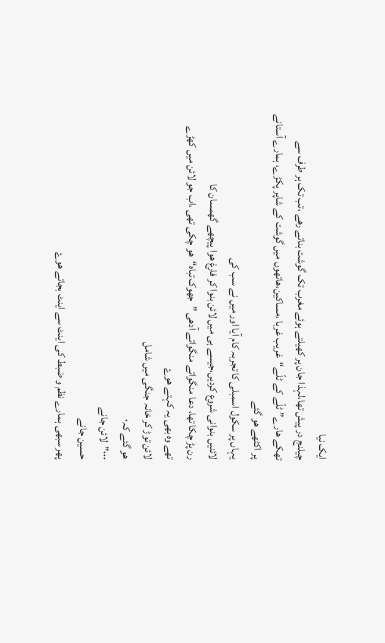ایک نیا
چیلنج در پیش تھا،لہذا جان پر کھیلتے ہوئے مغرب تک گوشت بناتے رھے ،تب تک ہر طرف سے
تھکے ھارے” ٹلّے کے ٹلّے“غریب غربا ،مساکین،ھاتھوں میں گوشت کے شاپر پکڑے، ہمارے آستانے
پر اکٹھے ھو گئے
یہاں پر سکول اسمبلی کا تجربہ کام آیا اور میں نے سب کی
لائنیں بنوانی شروع کردیں،جیسے ہی میں لائن بنوا کر فارغ ھوا پیچھے گھمسان کا
رن پڑ چکا تھا، دعا منگواتے منگواتے آدھی ”جھوک تباہ“ھو چکی تھی ،اب جو لائن میں کھڑے
تھے وہ بھی یہ کہتے ھوۓ
لائن توڑ کر خانہ جنگی میں شامل
ھو گئے کہ٠
٠٠٠”لائن جانے
حسین جانے
پھر سبھی ہمارے نظم و ضبط کی اینٹ سے اینٹ بجاتے ھوۓ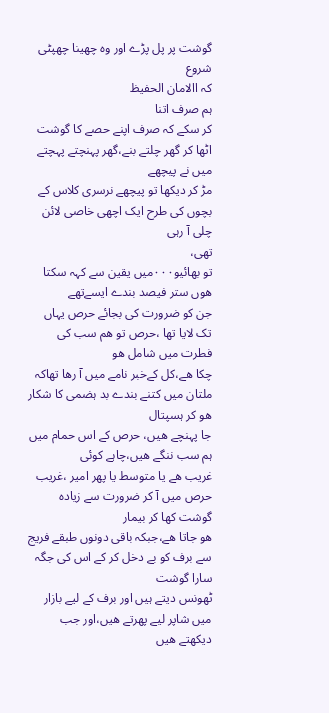گوشت پر پل پڑے اور وہ چھینا چھپٹی شروع
کہ االامان الحفیظ
ہم صرف اتنا
کر سکے کہ صرف اپنے حصے کا گوشت اٹھا کر گھر چلتے بنے،گھر پہنچتے پہچتے میں نے پیچھے
مڑ کر دیکھا تو پیچھے نرسری کلاس کے بچوں کی طرح ایک اچھی خاصی لائن چلی آ رہی
تھی،
تو بھائیو٠٠٠میں یقین سے کہہ سکتا ھوں ستر فیصد بندے ایسےتھے
جن کو ضرورت کی بجائے حرص یہاں تک لایا تھا ،حرص تو ھم سب کی فطرت میں شامل ھو
چکا ھے،کل کےخبر نامے میں آ رھا تھاکہ ملتان میں کتنے بندے بد ہضمی کا شکار ھو کر ہسپتال
جا پہنچے ھیں، حرص کے اس حمام میں ہم سب ننگے ھیں،چاہے کوئی
غریب ھے یا متوسط یا پھر امیر ،غریب حرص میں آ کر ضرورت سے زیادہ گوشت کھا کر بیمار
ھو جاتا ھے،جبکہ باقی دونوں طبقے فریج سے برف کو بے دخل کر کے اس کی جگہ سارا گوشت
ٹھونس دیتے ہیں اور برف کے لیے بازار میں شاپر لیے پھرتے ھیں،اور جب دیکھتے ھیں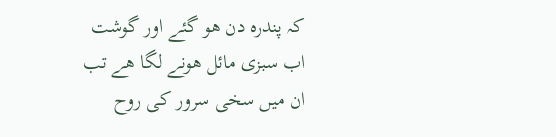کہ پندرہ دن ھو گئے اور گوشت اب سبزی مائل ھونے لگا ھے تب ان میں سخی سرور کی روح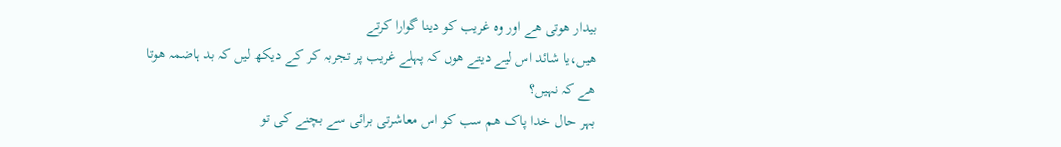بیدار ھوتی ھے اور وہ غریب کو دینا گوارا کرتے
ھیں،یا شائد اس لیے دیتے ھوں کہ پہلے غریب پر تجربہ کر کے دیکھ لیں کہ بد ہاضمہ ھوتا
ھے کہ نہیں؟
بہر حال خدا پاک ھم سب کو اس معاشرتی برائی سے بچنے کی تو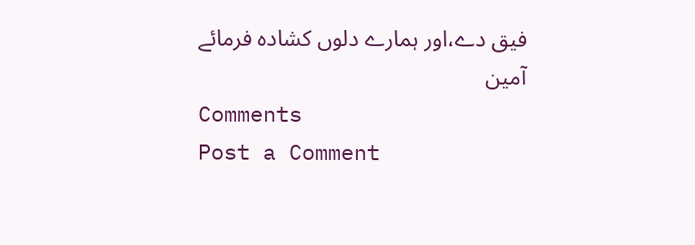فیق دے،اور ہمارے دلوں کشادہ فرمائے آمین
Comments
Post a Comment